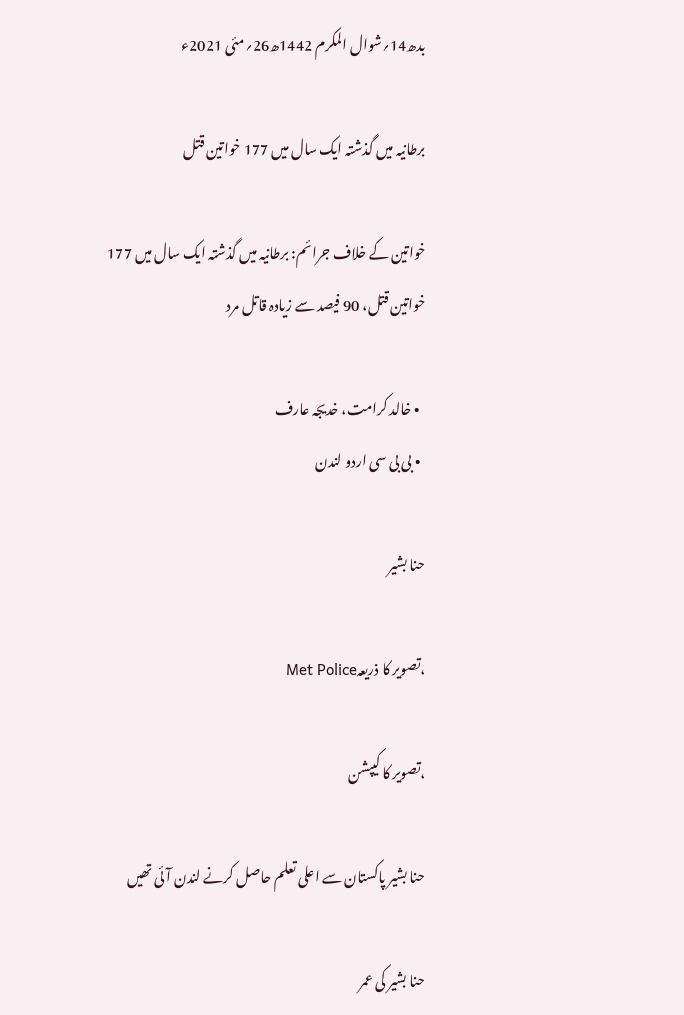بدھ14؍شوال المکرم 1442ھ26؍مئی 2021ء

برطانیہ میں گذشتہ ایک سال میں 177 خواتین قتل

خواتین کے خلاف جرائم: برطانیہ میں گذشتہ ایک سال میں 177 خواتین قتل، 90 فیصد سے زیادہ قاتل مرد

  • خالد کرامت، خدیجہ عارف
  • بی بی سی اردو لندن

حنا بشیر

،تصویر کا ذریعہMet Police

،تصویر کا کیپشن

حنا بشیر پاکستان سے اعلی تعلم حاصل کرنے لندن آئی تھیں

حنا بشیر کی عمر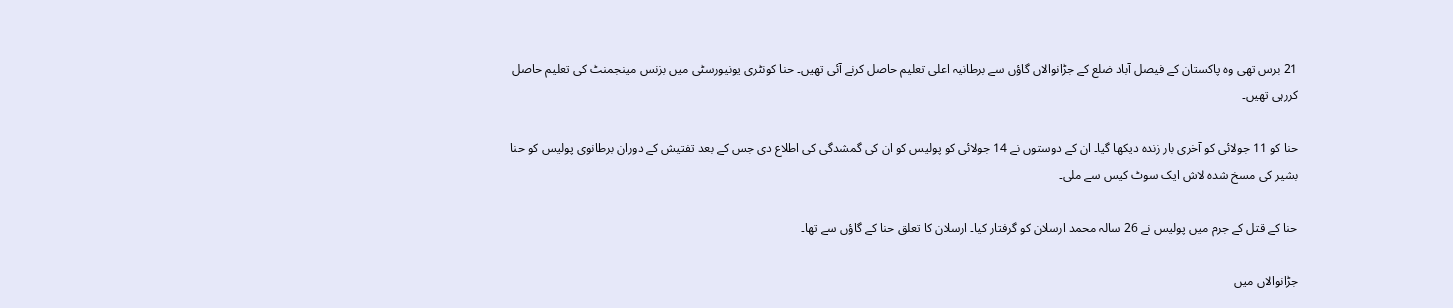21 برس تھی وہ پاکستان کے فیصل آباد ضلع کے جڑانوالاں گاؤں سے برطانیہ اعلی تعلیم حاصل کرنے آئی تھیں۔ حنا کونٹری یونیورسٹی میں بزنس مینجمنٹ کی تعلیم حاصل کررہی تھیں۔

حنا کو 11 جولائی کو آخری بار زندہ دیکھا گیا۔ ان کے دوستوں نے 14 جولائی کو پولیس کو ان کی گمشدگی کی اطلاع دی جس کے بعد تفتیش کے دوران برطانوی پولیس کو حنا بشیر کی مسخ شدہ لاش ایک سوٹ کیس سے ملی۔

حنا کے قتل کے جرم میں پولیس نے 26 سالہ محمد ارسلان کو گرفتار کیا۔ ارسلان کا تعلق حنا کے گاؤں سے تھا۔

جڑانوالاں میں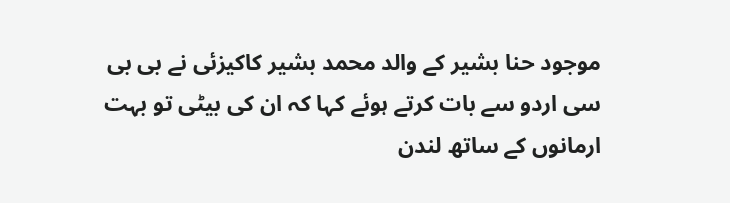موجود حنا بشیر کے والد محمد بشیر کاکیزئی نے بی بی سی اردو سے بات کرتے ہوئے کہا کہ ان کی بیٹی تو بہت ارمانوں کے ساتھ لندن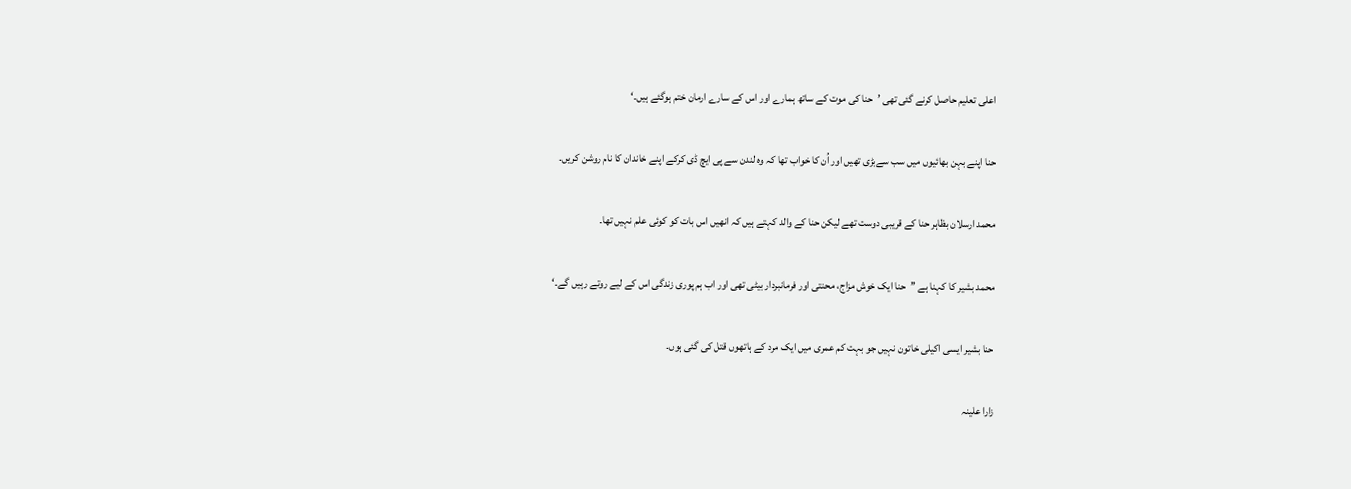اعلی تعلیم حاصل کرنے گئی تھی ’حنا کی موت کے ساتھ ہمارے اور اس کے سارے ارمان ختم ہوگئے ہیں۔‘

حنا اپنے بہن بھائیوں میں سب سےبڑی تھیں اور اُن کا خواب تھا کہ وہ لندن سے پی ایچ ڈی کرکے اپنے خاندان کا نام روشن کریں۔

محمد ارسلان بظاہر حنا کے قریبی دوست تھے لیکن حنا کے والد کہتے ہیں کہ انھیں اس بات کو کوئی علم نہیں تھا۔

محمد بشیر کا کہنا ہے ’’حنا ایک خوش مزاج، محنتی اور فرمانبردار بیٹی تھی اور اب ہم پوری زندگی اس کے لیے روتے رہیں گے۔‘

حنا بشیر ایسی اکیلی خاتون نہیں جو بہت کم عمری میں ایک مرد کے ہاتھوں قتل کی گئی ہوں۔

زارا علینہ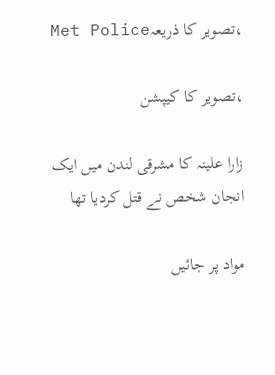،تصویر کا ذریعہMet Police

،تصویر کا کیپشن

زارا علینہ کا مشرقی لندن میں ایک انجان شخص نے قتل کردیا تھا

مواد پر جائیں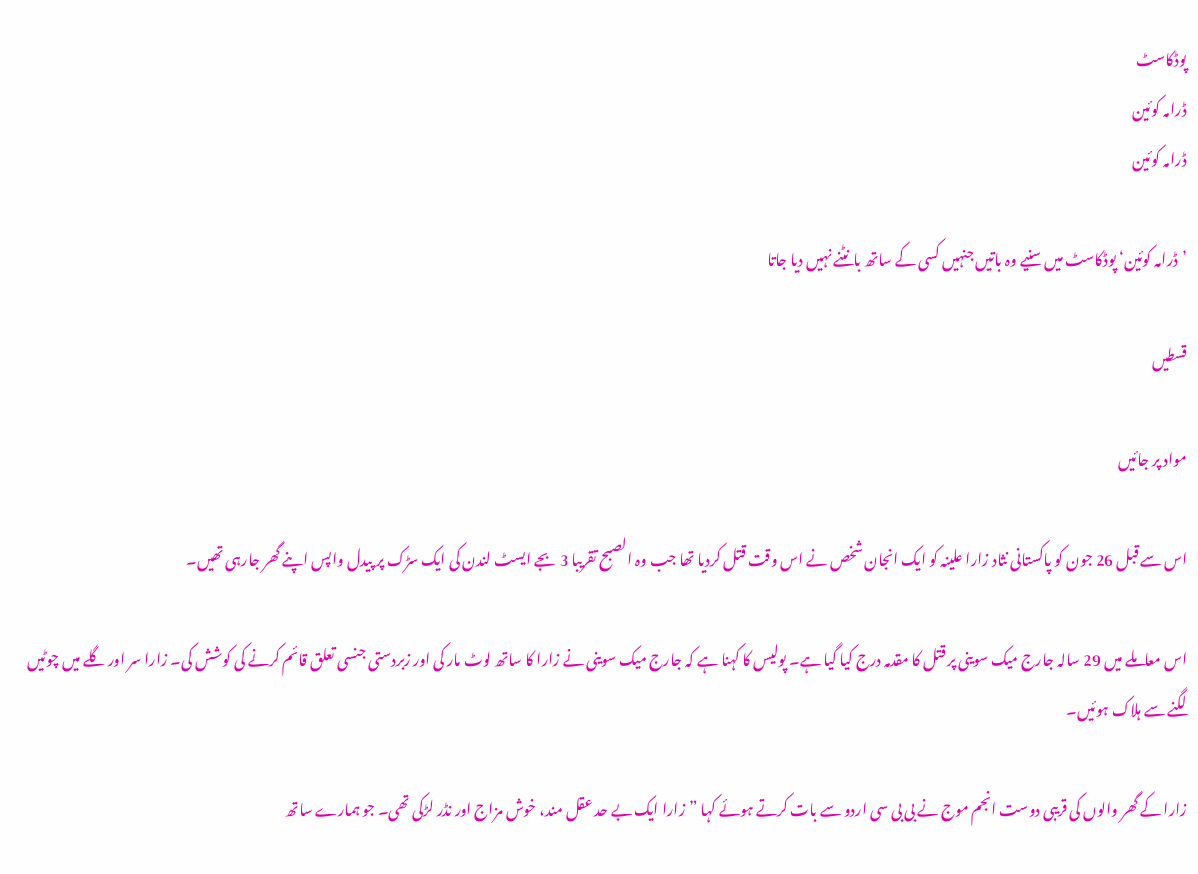پوڈکاسٹ
ڈرامہ کوئین
ڈرامہ کوئین

’ڈرامہ کوئین‘ پوڈکاسٹ میں سنیے وہ باتیں جنہیں کسی کے ساتھ بانٹنے نہیں دیا جاتا

قسطیں

مواد پر جائیں

اس سے قبل 26 جون کو پاکستانی نثاد زارا علینہ کو ایک انجان شخص نے اس وقت قتل کردیا تھا جب وہ الصبح تقریبا 3 بجے ایسٹ لندن کی ایک سڑک پر پیدل واپس اپنے گھر جارہی تھیں۔

اس معاملے میں 29 سالہ جارج میک سوینی پر قتل کا مقدمہ درج کیا گیا ہے۔ پولیس کا کہنا ہے کہ جارج میک سوینی نے زارا کا ساتھ لوٹ مار کی اور زبردستی جنسی تعلق قائم کرنے کی کوشش کی۔ زارا سر اور گلے میں چوٹیں لگنے سے ہلاک ہوئیں۔

زارا کے گھر والوں کی قریبی دوست انجم موج نے بی بی سی اردو سے بات کرتے ہوئے کہا ”زارا ایک بے حد عقل مند، خوش مزاج اور نڈر لڑکی تھی۔ جو ہمارے ساتھ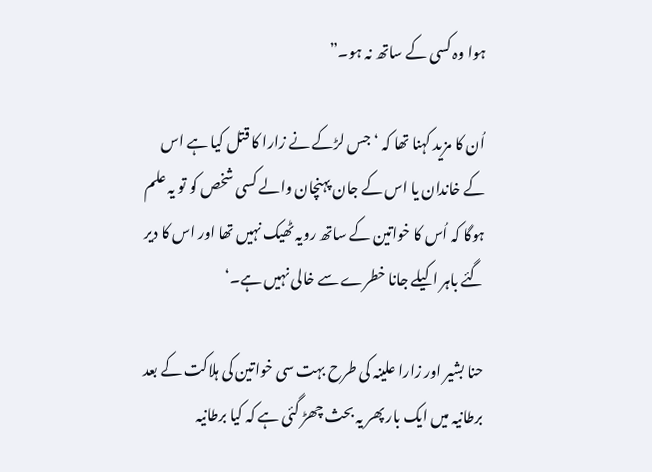ہوا وہ کسی کے ساتھ نہ ہو۔”

اُن کا مزید کہنا تھا کہ ‘ جس لڑکے نے زارا کا قتل کیا ہے اس کے خاندان یا اس کے جان پہنچان والے کسی شخص کو تو یہ علم ہوگا کہ اُس کا خواتین کے ساتھ رویہ ٹھیک نہیں تھا اور اس کا دیر گئے باہر اکیلے جانا خطرے سے خالی نہیں ہے۔‘

حنا بشیر اور زارا علینہ کی طرح بہت سی خواتین کی ہلاکت کے بعد برطانیہ میں ایک بار پھر یہ بحث چھڑ گئی ہے کہ کیا برطانیہ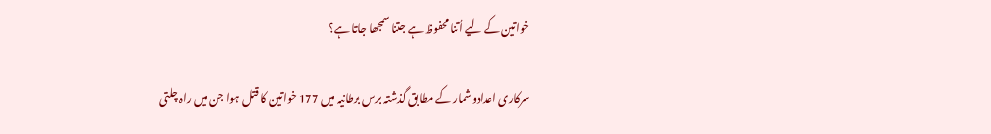خواتین کے لیے اُتنا محفوظ ہے جتنا سمجھا جاتا ہے؟

سرکاری اعدادوشمار کے مطابق گذشتہ برس برطانیہ میں 177 خواتین کا قتل ہوا جن میں راہ چلتی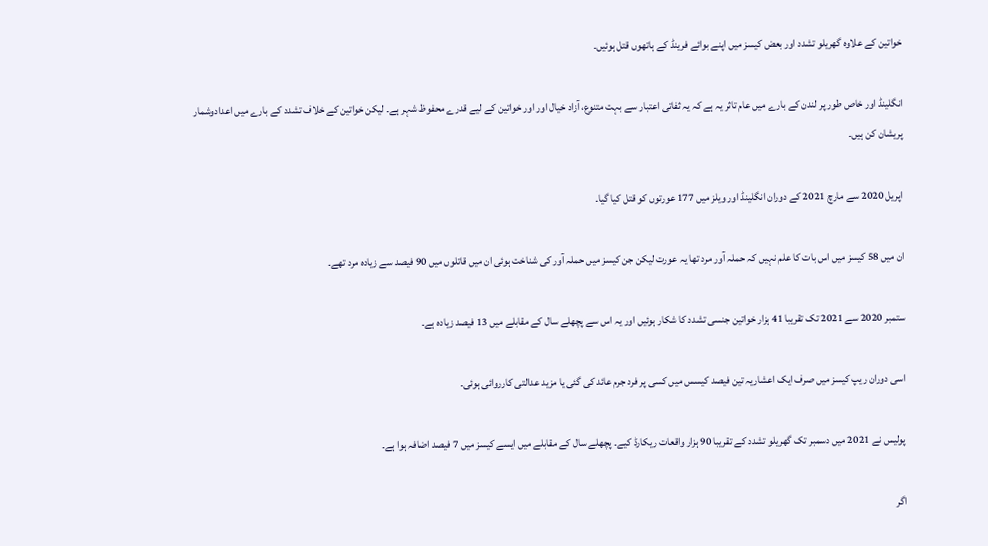خواتین کے علاوہ گھریلو تشدد اور بعض کیسز میں اپنے بوائے فرینڈ کے ہاتھوں قتل ہوئیں۔

انگلینڈ اور خاص طور پر لندن کے بارے میں عام تاثر یہ ہے کہ یہ ثفاتی اعتبار سے بہت متنوع، آزاد خیال اور اور خواتین کے لیے قدرے محفوظ شہر ہے۔ لیکن خواتین کے خلاف تشدد کے بارے میں اعدادوشمار پریشان کن ہیں۔

اپریل 2020 سے مارچ 2021 کے دوران انگلینڈ اور ویلز میں 177 عورتوں کو قتل کیا گیا۔

ان میں 58 کیسز میں اس بات کا علم نہیں کہ حملہ آور مرد تھا یہ عورت لیکن جن کیسز میں حملہ آور کی شناخت ہوئی ان میں قاتلوں میں 90 فیصد سے زیادہ مرد تھے۔

ستمبر 2020 سے 2021 تک تقریبا 41 ہزار خواتین جنسی تشدد کا شکار ہوئیں اور یہ اس سے پچھلے سال کے مقابلے میں 13 فیصد زیادہ ہے۔

اسی دوران ریپ کیسز میں صرف ایک اعشاریہ تین فیصد کیسس میں کسی پر فرد جرم عائد کی گئی یا مزید عدالتی کارروائی ہوئی۔

پولیس نے 2021 میں دسمبر تک گھریلو تشدد کے تقریبا 90 ہزار واقعات ریکارڈ کیے۔ پچھلے سال کے مقابلے میں ایسے کیسز میں 7 فیصد اضافہ ہوا ہے۔

اگر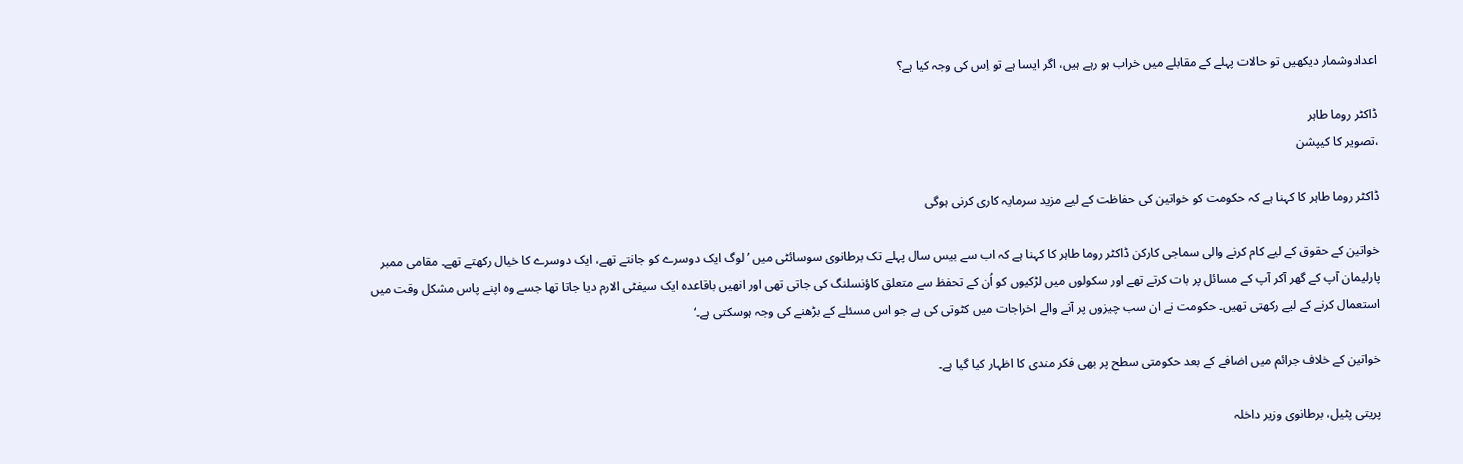اعدادوشمار دیکھیں تو حالات پہلے کے مقابلے میں خراب ہو رہے ہیں، اگر ایسا ہے تو اِس کی وجہ کیا ہے؟

ڈاکٹر روما طاہر
،تصویر کا کیپشن

ڈاکٹر روما طاہر کا کہنا ہے کہ حکومت کو خواتین کی حفاظت کے لیے مزید سرمایہ کاری کرنی ہوگی

خواتین کے حقوق کے لیے کام کرنے والی سماجی کارکن ڈاکٹر روما طاہر کا کہنا ہے کہ اب سے بیس سال پہلے تک برطانوی سوسائٹی میں ’لوگ ایک دوسرے کو جانتے تھے، ایک دوسرے کا خیال رکھتے تھے۔ مقامی ممبر پارلیمان آپ کے گھر آکر آپ کے مسائل پر بات کرتے تھے اور سکولوں میں لڑکیوں کو اُن کے تحفظ سے متعلق کاؤنسلنگ کی جاتی تھی اور انھیں باقاعدہ ایک سیفٹی الارم دیا جاتا تھا جسے وہ اپنے پاس مشکل وقت میں استعمال کرنے کے لیے رکھتی تھیں۔ حکومت نے ان سب چیزوں پر آنے والے اخراجات میں کٹوتی کی ہے جو اس مسئلے کے بڑھنے کی وجہ ہوسکتی ہے۔‘

خواتین کے خلاف جرائم میں اضافے کے بعد حکومتی سطح پر بھی فکر مندی کا اظہار کیا گیا ہے۔

پریتی پٹیل، برطانوی وزیر داخلہ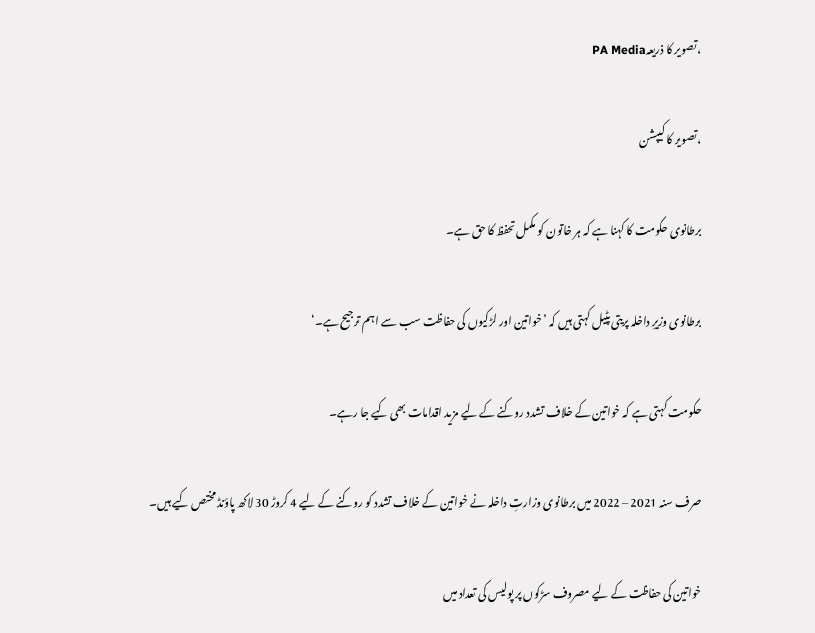،تصویر کا ذریعہPA Media

،تصویر کا کیپشن

برطانوی حکومت کا کہنا ہے کہ ہر خاتون کو مکمل تحفظ کا حق ہے۔

برطانوی وزیرِ داخلہ پریتی پٹیل کہتی ہیں کہ ’خواتین اور لڑکیوں کی حفاظت سب سے اہم ترجیح ہے۔‘

حکومت کہتی ہے کہ خواتین کے خلاف تشدد روکنے کے لیے مزید اقدامات بھی کیے جا رہے۔

صرف سنہ 2021 – 2022 میں برطانوی وزارتِ داخلہ نے خواتین کے خلاف تشدد کو روکنے کے لیے 4 کروڑ 30 لاکھ پاؤنڈ مختص کیے ہیں۔

خواتین کی حفاظت کے لیے مصروف سڑکوں پر پولیس کی تعداد میں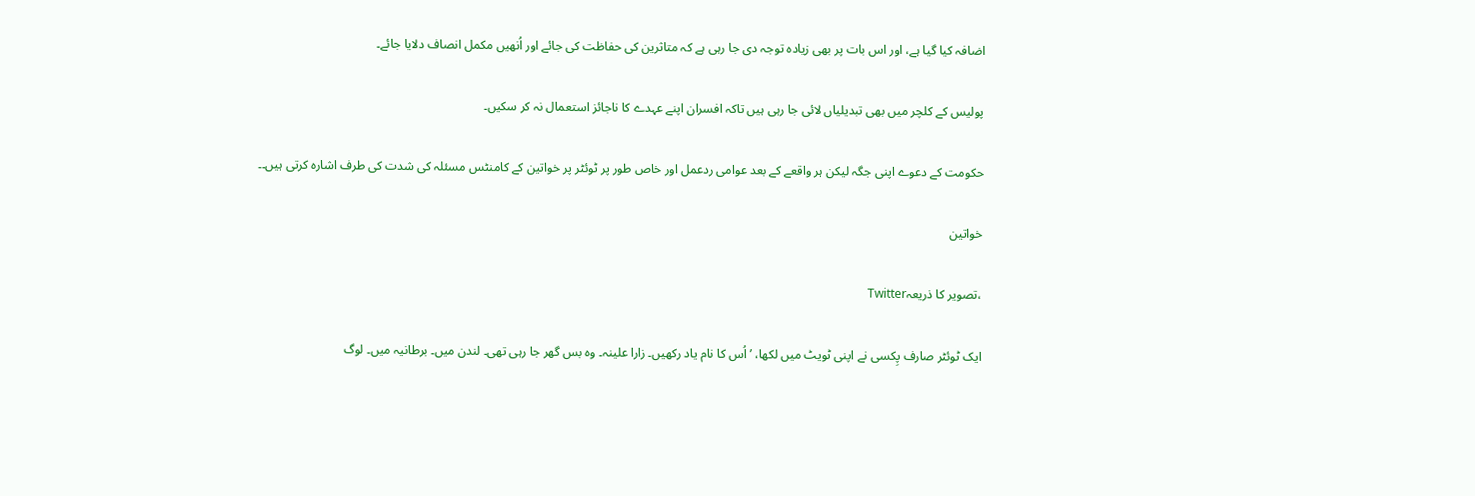اضافہ کیا گیا ہے، اور اس بات پر بھی زیادہ توجہ دی جا رہی ہے کہ متاثرین کی حفاظت کی جائے اور اُنھیں مکمل انصاف دلایا جائے۔

پولیس کے کلچر میں بھی تبدیلیاں لائی جا رہی ہیں تاکہ افسران اپنے عہدے کا ناجائز استعمال نہ کر سکیں۔

حکومت کے دعوے اپنی جگہ لیکن ہر واقعے کے بعد عوامی ردعمل اور خاص طور پر ٹوئٹر پر خواتین کے کامنٹس مسئلہ کی شدت کی طرف اشارہ کرتی ہیں۔۔

خواتین

،تصویر کا ذریعہTwitter

ایک ٹوئٹر صارف پِکسی نے اپنی ٹویٹ میں لکھا، ’اُس کا نام یاد رکھیں۔ زارا علینہ۔ وہ بس گھر جا رہی تھی۔ لندن میں۔ برطانیہ میں۔ لوگ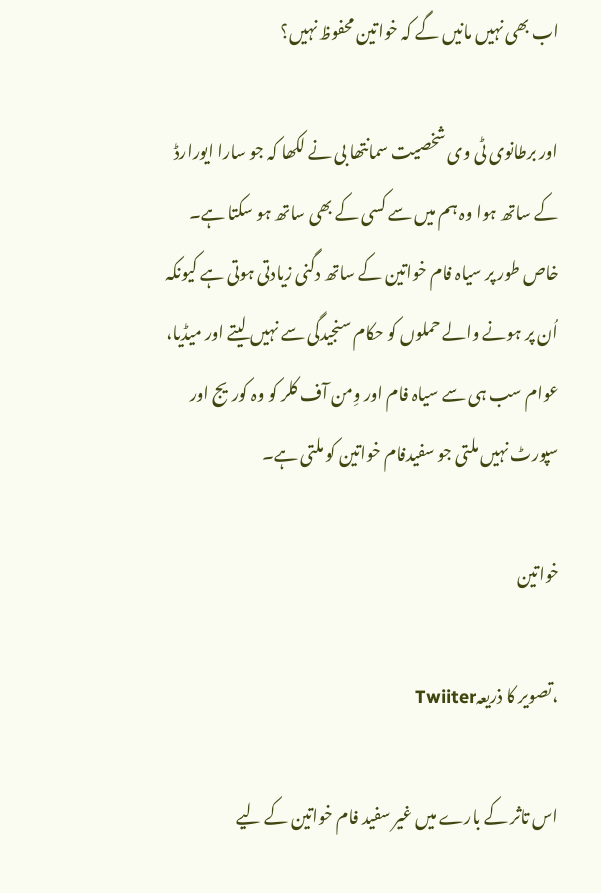اب بھی نہیں مانیں گے کہ خواتین محفوظ نہیں؟

اور برطانوی ٹی وی شخصیت سمانتھا بی نے لکھا کہ جو سارا ایورارڈ کے ساتھ ہوا وہ ہم میں سے کسی کے بھی ساتھ ہو سکتا ہے۔ خاص طور پر سیاہ فام خواتین کے ساتھ دگنی زیادتی ہوتی ہے کیونکہ اُن پر ہونے والے حملوں کو حکام سنجیدگی سے نہیں لیتے اور میڈیا، عوام سب ہی سے سیاہ فام اور وِمن آف کلر کو وہ کوریج اور سپورٹ نہیں ملتی جو سفیدفام خواتین کو ملتی ہے۔

خواتین

،تصویر کا ذریعہTwiiter

اس تاثر کے بارے میں غیر سفید فام خواتین کے لیے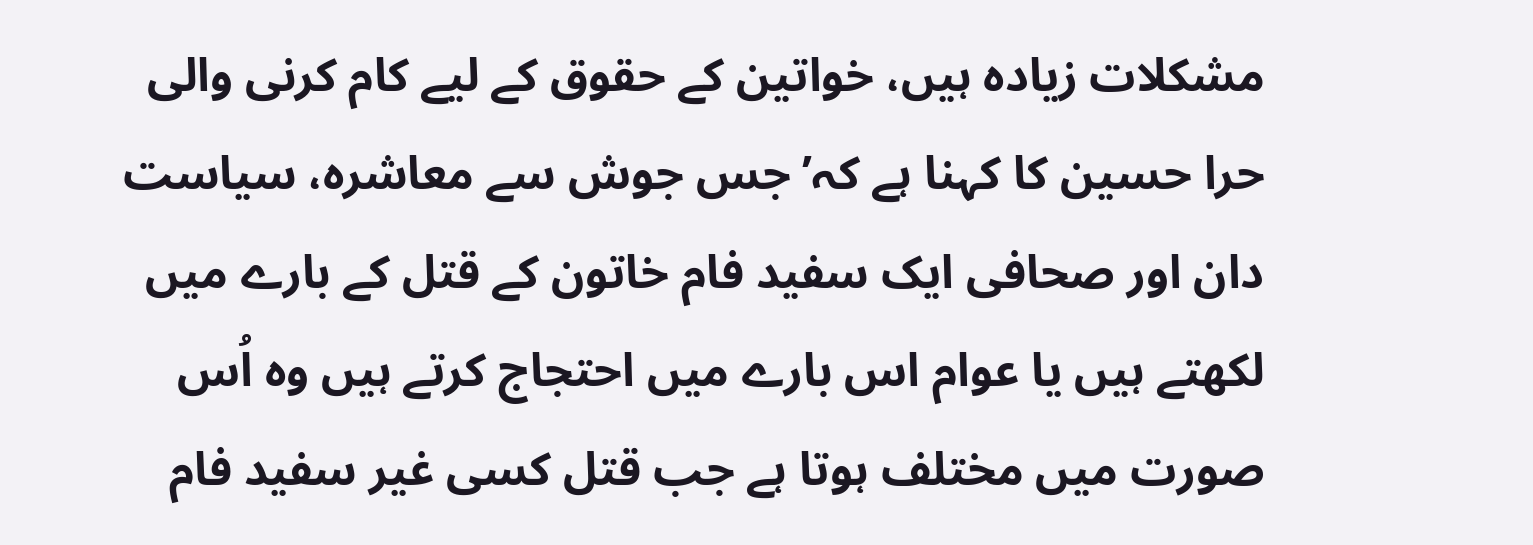مشکلات زیادہ ہیں، خواتین کے حقوق کے لیے کام کرنی والی حرا حسین کا کہنا ہے کہ’جس جوش سے معاشرہ، سیاست دان اور صحافی ایک سفید فام خاتون کے قتل کے بارے میں لکھتے ہیں یا عوام اس بارے میں احتجاج کرتے ہیں وہ اُس صورت میں مختلف ہوتا ہے جب قتل کسی غیر سفید فام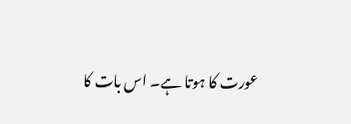عورت کا ہوتا ہے۔ اس بات کا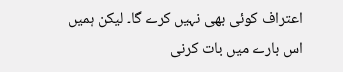اعتراف کوئی بھی نہیں کرے گا۔ لیکن ہمیں اس بارے میں بات کرنی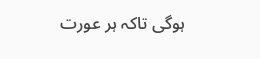ہوگی تاکہ ہر عورت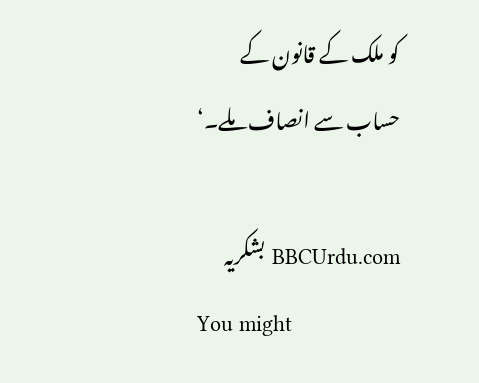کو ملک کے قانون کے حساب سے انصاف ملے۔‘

BBCUrdu.com بشکریہ
You might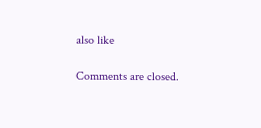also like

Comments are closed.